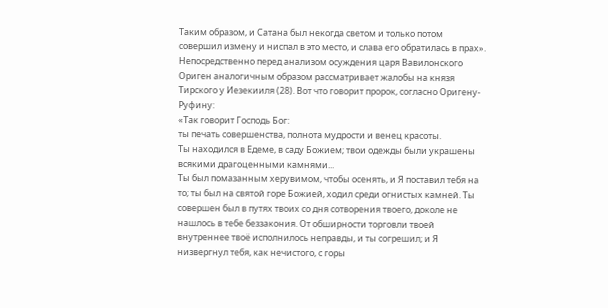Таким образом, и Сатана был некогда светом и только потом совершил измену и ниспал в это место, и слава его обратилась в прах».
Непосредственно перед анализом осуждения царя Вавилонского Ориген аналогичным образом рассматривает жалобы на князя Тирского у Иезекииля (28). Вот что говорит пророк, согласно Оригену-Руфину:
«Так говорит Господь Бог:
ты печать совершенства, полнота мудрости и венец красоты.
Ты находился в Едеме, в саду Божием; твои одежды были украшены всякими драгоценными камнями...
Ты был помазанным херувимом, чтобы осенять, и Я поставил тебя на то; ты был на святой горе Божией, ходил среди огнистых камней. Ты совершен был в путях твоих со дня сотворения твоего, доколе не нашлось в тебе беззакония. От обширности торговли твоей внутреннее твоё исполнилось неправды, и ты согрешил; и Я низвергнул тебя, как нечистого, с горы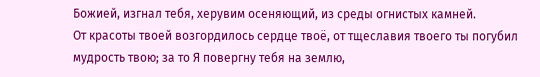Божией, изгнал тебя, херувим осеняющий, из среды огнистых камней.
От красоты твоей возгордилось сердце твоё, от тщеславия твоего ты погубил мудрость твою; за то Я повергну тебя на землю,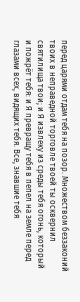перед царями отдам тебя на позор. Множеством беззаконий твоих в неправедной торговле твоей ты осквернил святилища твои; и Я извлеку из среды тебя огонь, который и пожрёт тебя: и Я превращу тебя в пепел на земле перед глазами всех, видящих тебя. Все, знавшие тебя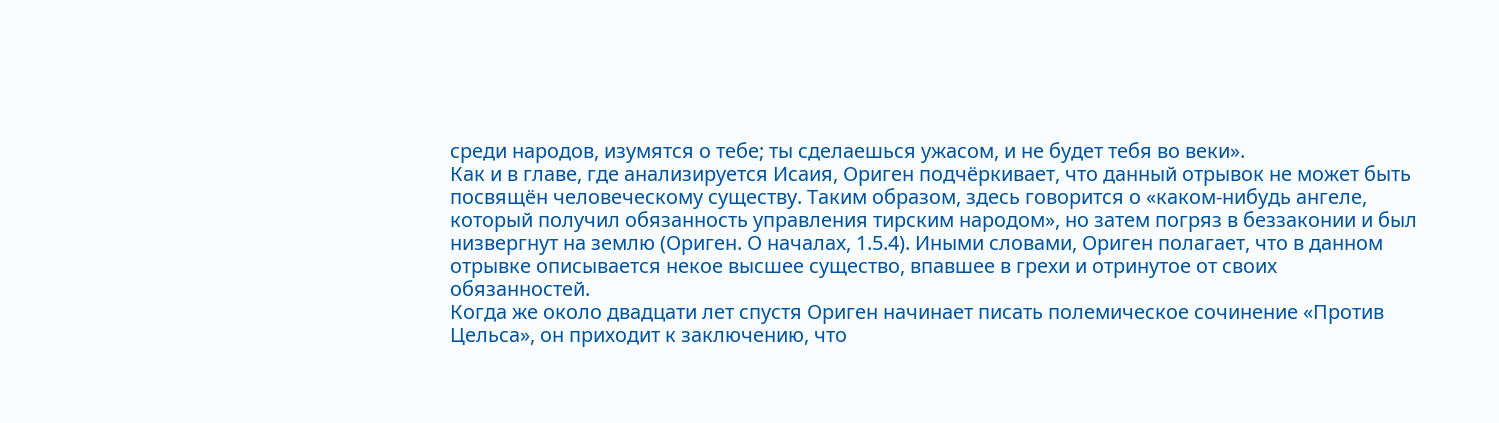среди народов, изумятся о тебе; ты сделаешься ужасом, и не будет тебя во веки».
Как и в главе, где анализируется Исаия, Ориген подчёркивает, что данный отрывок не может быть посвящён человеческому существу. Таким образом, здесь говорится о «каком-нибудь ангеле, который получил обязанность управления тирским народом», но затем погряз в беззаконии и был низвергнут на землю (Ориген. О началах, 1.5.4). Иными словами, Ориген полагает, что в данном отрывке описывается некое высшее существо, впавшее в грехи и отринутое от своих обязанностей.
Когда же около двадцати лет спустя Ориген начинает писать полемическое сочинение «Против Цельса», он приходит к заключению, что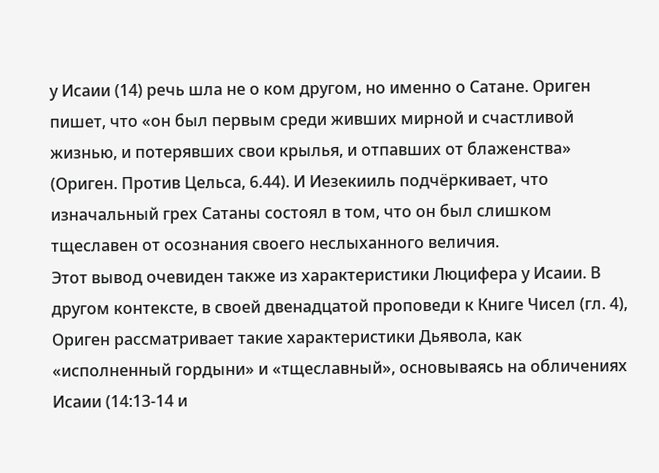у Исаии (14) речь шла не о ком другом, но именно о Сатане. Ориген пишет, что «он был первым среди живших мирной и счастливой жизнью, и потерявших свои крылья, и отпавших от блаженства» (Ориген. Против Цельса, 6.44). И Иезекииль подчёркивает, что изначальный грех Сатаны состоял в том, что он был слишком тщеславен от осознания своего неслыханного величия.
Этот вывод очевиден также из характеристики Люцифера у Исаии. В другом контексте, в своей двенадцатой проповеди к Книге Чисел (гл. 4), Ориген рассматривает такие характеристики Дьявола, как «исполненный гордыни» и «тщеславный», основываясь на обличениях Исаии (14:13-14 и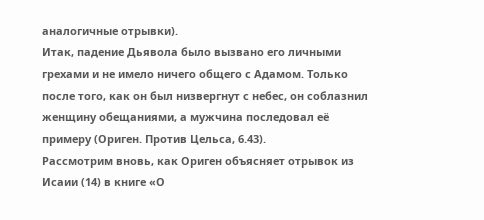аналогичные отрывки).
Итак, падение Дьявола было вызвано его личными грехами и не имело ничего общего с Адамом. Только после того, как он был низвергнут с небес, он соблазнил женщину обещаниями, а мужчина последовал её примеру (Ориген. Против Цельса, 6.43).
Рассмотрим вновь, как Ориген объясняет отрывок из Исаии (14) в книге «О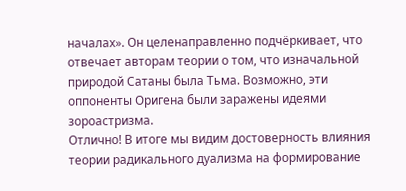началах». Он целенаправленно подчёркивает, что отвечает авторам теории о том, что изначальной природой Сатаны была Тьма. Возможно, эти оппоненты Оригена были заражены идеями зороастризма.
Отлично! В итоге мы видим достоверность влияния теории радикального дуализма на формирование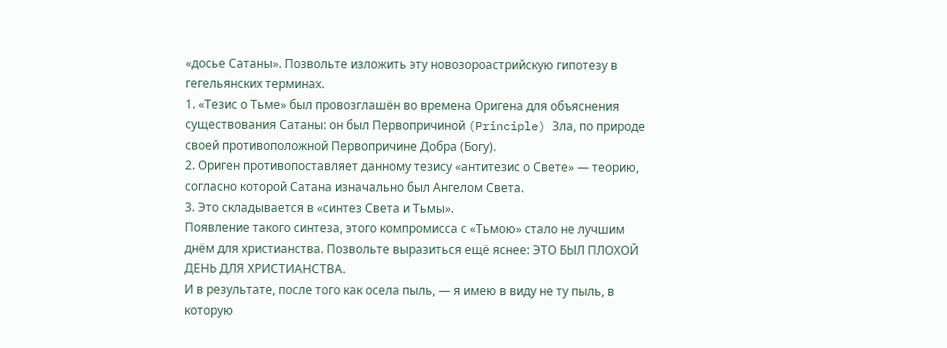«досье Сатаны». Позвольте изложить эту новозороастрийскую гипотезу в гегельянских терминах.
1. «Тезис о Тьме» был провозглашён во времена Оригена для объяснения существования Сатаны: он был Первопричиной (Principle) Зла, по природе своей противоположной Первопричине Добра (Богу).
2. Ориген противопоставляет данному тезису «антитезис о Свете» — теорию, согласно которой Сатана изначально был Ангелом Света.
3. Это складывается в «синтез Света и Тьмы».
Появление такого синтеза, этого компромисса с «Тьмою» стало не лучшим днём для христианства. Позвольте выразиться ещё яснее: ЭТО БЫЛ ПЛОХОЙ ДЕНЬ ДЛЯ ХРИСТИАНСТВА.
И в результате, после того как осела пыль, — я имею в виду не ту пыль, в которую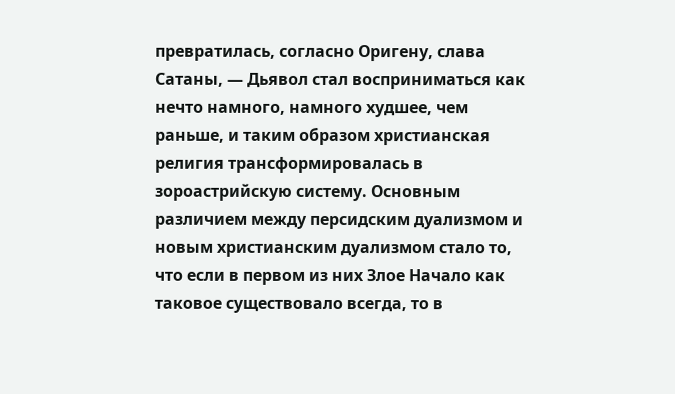превратилась, согласно Оригену, слава Сатаны, — Дьявол стал восприниматься как нечто намного, намного худшее, чем раньше, и таким образом христианская религия трансформировалась в зороастрийскую систему. Основным различием между персидским дуализмом и новым христианским дуализмом стало то, что если в первом из них Злое Начало как таковое существовало всегда, то в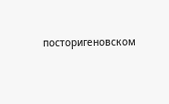посторигеновском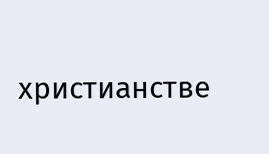христианстве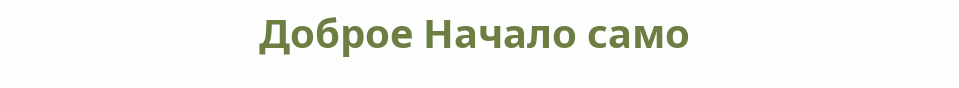Доброе Начало само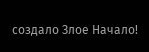создало Злое Начало!